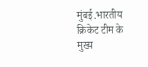मुंबई.भारतीय क्रिकेट टीम के मुख्य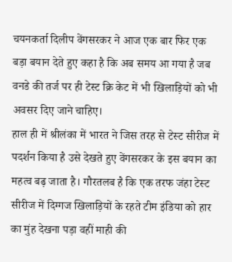चयनकर्ता दिलीप वेंगसरकर ने आज एक बार फिर एक बड़ा बयान देते हुए कहा है कि अब समय आ गया है जब वनडे की तर्ज पर ही टेस्ट क्रि केट में भी खिलाड़ियों को भी अवसर दिए जाने चाहिए।
हाल ही में श्रीलंका में भारत ने जिस तरह से टेस्ट सीरीज में पदर्शन किया है उसे देखते हुए वेंगसरकर के इस बयान का महत्व बढ़ जाता है। गौरतलब है कि एक तरफ जंहा टेस्ट सीरीज में दिग्गज खिलाड़ियों के रहते टीम इंडिया को हार का मुंह देखना पड़ा वहीं माही की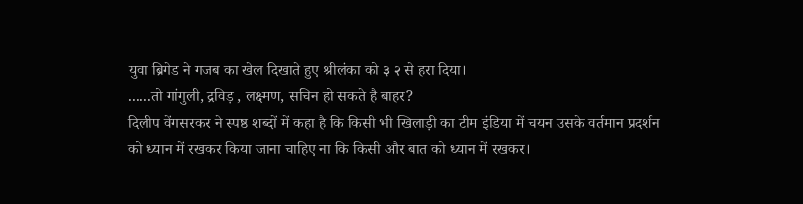युवा ब्रिगेड ने गजब का खेल दिखाते हुए श्रीलंका को ३ २ से हरा दिया।
......तो गांगुली, द्रविड़ , लक्ष्मण, सचिन हो सकते है बाहर?
दिलीप वेंगसरकर ने स्पष्ठ शब्दों में कहा है कि किसी भी खिलाड़ी का टीम इंडिया में चयन उसके वर्तमान प्रदर्शन को ध्यान में रखकर किया जाना चाहिए ना कि किसी और बात को ध्यान में रखकर।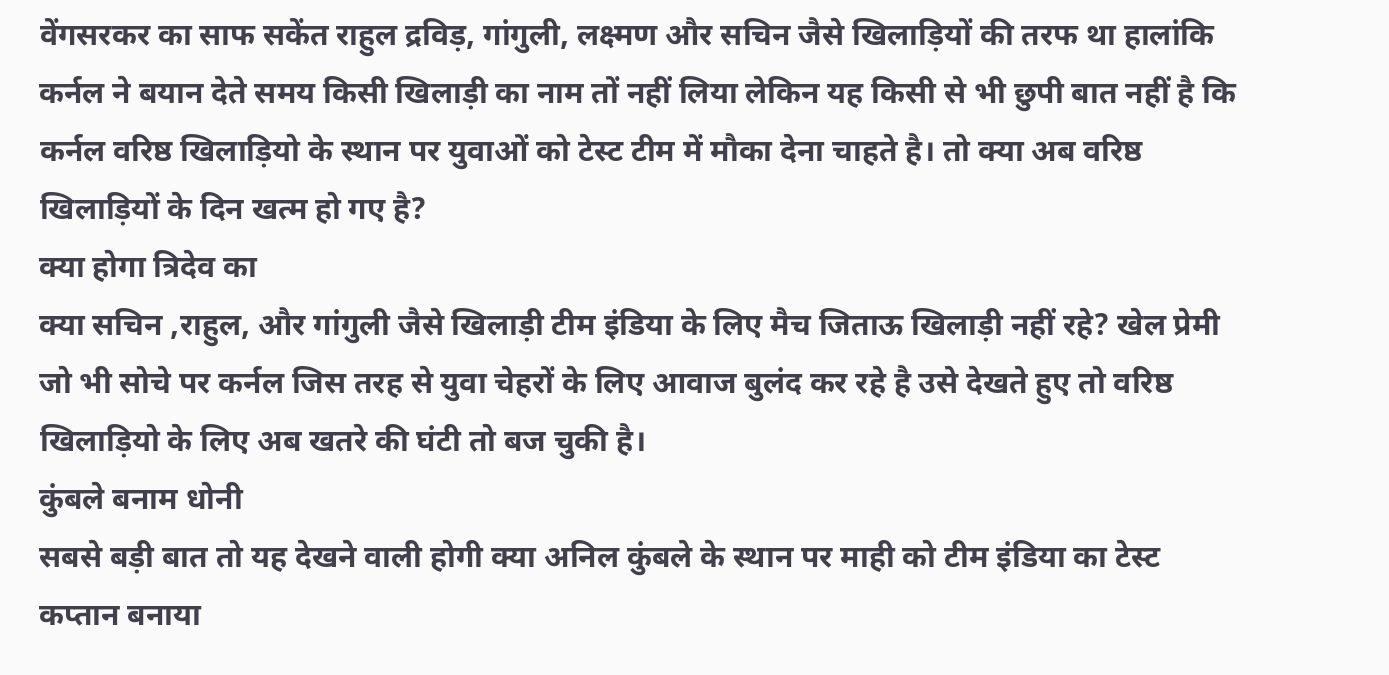वेंगसरकर का साफ सकेंत राहुल द्रविड़, गांगुली, लक्ष्मण और सचिन जैसे खिलाड़ियों की तरफ था हालांकि कर्नल ने बयान देते समय किसी खिलाड़ी का नाम तों नहीं लिया लेकिन यह किसी से भी छुपी बात नहीं है कि कर्नल वरिष्ठ खिलाड़ियो के स्थान पर युवाओं को टेस्ट टीम में मौका देना चाहते है। तो क्या अब वरिष्ठ खिलाड़ियों के दिन खत्म हो गए है?
क्या होगा त्रिदेव का
क्या सचिन ,राहुल, और गांगुली जैसे खिलाड़ी टीम इंडिया के लिए मैच जिताऊ खिलाड़ी नहीं रहे? खेल प्रेमी जो भी सोचे पर कर्नल जिस तरह से युवा चेहरों के लिए आवाज बुलंद कर रहे है उसे देखते हुए तो वरिष्ठ खिलाड़ियो के लिए अब खतरे की घंटी तो बज चुकी है।
कुंबले बनाम धोनी
सबसे बड़ी बात तो यह देखने वाली होगी क्या अनिल कुंबले के स्थान पर माही को टीम इंडिया का टेस्ट कप्तान बनाया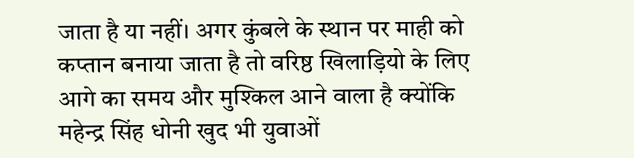जाता है या नहीं। अगर कुंबले के स्थान पर माही को कप्तान बनाया जाता है तो वरिष्ठ खिलाड़ियो के लिए आगे का समय और मुश्किल आने वाला है क्योंकि महेन्द्र सिंह धोनी खुद भी युवाओं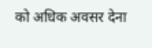को अधिक अवसर देना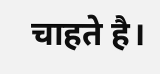चाहते है।